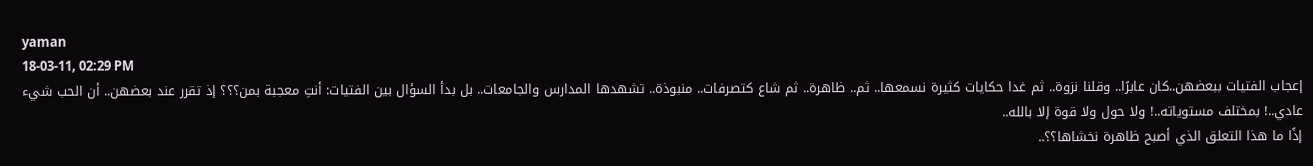yaman
18-03-11, 02:29 PM
إعجاب الفتيات ببعضهن..كان عابرًا.. وقلنا نزوة.. ثم غدا حكايات كثيرة نسمعها.. ثم.. ظاهرة.. ثم شاع كتصرفات.. منبوذة.. تشهدها المدارس والجامعات.. بل بدأ السؤال بين الفتيات: أنتِ معجبة بمن؟؟؟ إذ تقرر عند بعضهن.. أن الحب شيء عادي..! بمختلف مستوياته..! ولا حول ولا قوة إلا بالله..
إذًا ما هذا التعلق الذي أصبح ظاهرة نخشاها؟؟..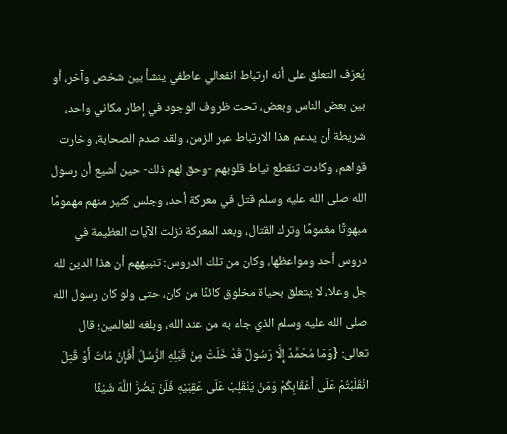يُعرّف التعلق على أنه ارتباط انفعالي عاطفي ينشأ بين شخص وآخر، أو بين بعض الناس وبعض، تحت ظروف الوجود في إطار مكاني واحد، شريطة أن يدعم هذا الارتباط عبر الزمن، ولقد صدم الصحابة، وخارت قواهم، وكادت تنقطع نياط قلوبهم -وحق لهم ذلك- حين أشيع أن رسول الله صلى الله عليه وسلم قتل في معركة أحد، وجلس كثير منهم مهمومًا مبهوتًا مغمومًا وترك القتال، وبعد المعركة نزلت الآيات العظيمة في دروس أحد ومواعظها، وكان من تلك الدروس: تنبيههم أن هذا الدين لله جل وعلا، لا يتعلق بحياة مخلوق كائنًا من كان، حتى ولو كان رسول الله صلى الله عليه وسلم الذي جاء به من عند الله، وبلغه للعالمين؛ قال تعالى: {وَمَا مُحَمَّدٌ إِلَّا رَسُولٌ قَدْ خَلَتْ مِنْ قَبْلِهِ الرُّسُلُ أَفَإِنْ مَاتَ أَوْ قُتِلَ انْقَلَبْتُمْ عَلَى أَعْقَابِكُمْ وَمَنْ يَنْقَلِبْ عَلَى عَقِبَيْهِ فَلَنْ يَضُرَّ اللَّهَ شَيْئًا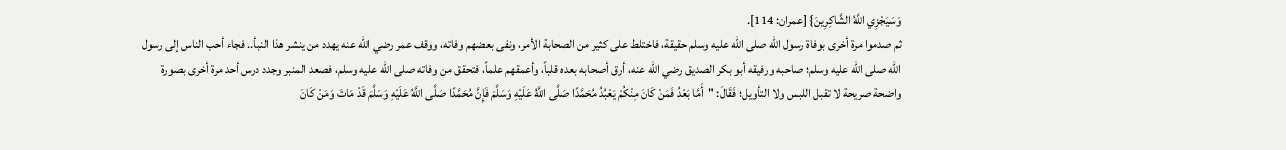وَسَيَجْزِي اللَّهُ الشَّاكِرِينَ} [عمران: 114].
ثم صدموا مرة أخرى بوفاة رسول الله صلى الله عليه وسلم حقيقة، فاختلط على كثير من الصحابة الأمر، ونفى بعضهم وفاته، ووقف عمر رضي الله عنه يهدد من ينشر هذا النبأ.. فجاء أحب الناس إلى رسول الله صلى الله عليه وسلم؛ صاحبه ورفيقه أبو بكر الصديق رضي الله عنه، أرق أصحابه بعده قلباً، وأعمقهم علماً، فتحقق من وفاته صلى الله عليه وسلم، فصعد المنبر وجدد درس أحد مرة أخرى بصورة واضحة صريحة لا تقبل اللبس ولا التأويل؛ فَقَالَ: "أَمَّا بَعْدُ فَمَنْ كَانَ مِنْكُمْ يَعْبُدُ مُحَمَّدًا صَلَّى اللَّهُ عَلَيْهِ وَسَلَّمَ فَإِنَّ مُحَمَّدًا صَلَّى اللَّهُ عَلَيْهِ وَسَلَّمَ قَدْ مَاتَ وَمَنْ كَانَ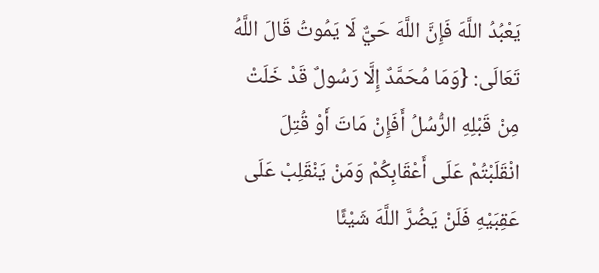يَعْبُدُ اللَّهَ فَإِنَّ اللَّهَ حَيٌّ لَا يَمُوتُ قَالَ اللَّهُ تَعَالَى: {وَمَا مُحَمَّدٌ إِلَّا رَسُولٌ قَدْ خَلَتْ مِنْ قَبْلِهِ الرُّسُلُ أَفَإِنْ مَاتَ أَوْ قُتِلَ انْقَلَبْتُمْ عَلَى أَعْقَابِكُمْ وَمَنْ يَنْقَلِبْ عَلَى عَقِبَيْهِ فَلَنْ يَضُرَّ اللَّهَ شَيْئًا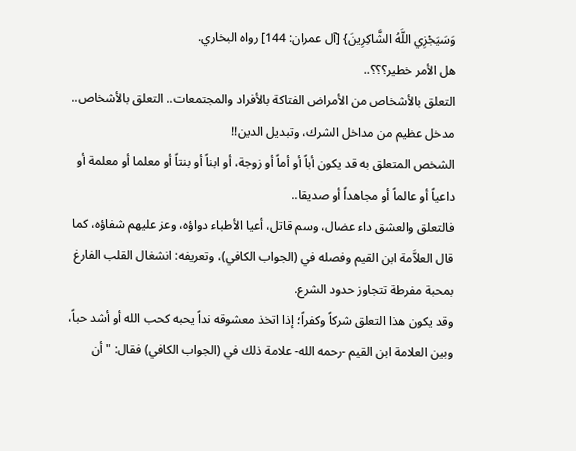وَسَيَجْزِي اللَّهُ الشَّاكِرِينَ} [آل عمران: 144] رواه البخاري.
هل الأمر خطير؟؟؟..
التعلق بالأشخاص من الأمراض الفتاكة بالأفراد والمجتمعات.. التعلق بالأشخاص.. مدخل عظيم من مداخل الشرك، وتبديل الدين!!
الشخص المتعلق به قد يكون أباً أو أماً أو زوجة، أو ابناً أو بنتاً أو معلما أو معلمة أو داعياً أو عالماً أو مجاهداً أو صديقا..
فالتعلق والعشق داء عضال، وسم قاتل، أعيا الأطباء دواؤه، وعز عليهم شفاؤه، كما قال العلاَّمة ابن القيم وفصله في (الجواب الكافي)، وتعريفه: انشغال القلب الفارغ بمحبة مفرطة تتجاوز حدود الشرع.
وقد يكون هذا التعلق شركاً وكفراً؛ إذا اتخذ معشوقه نداً يحبه كحب الله أو أشد حباً، وبين العلامة ابن القيم -رحمه الله- علامة ذلك في (الجواب الكافي) فقال: "أن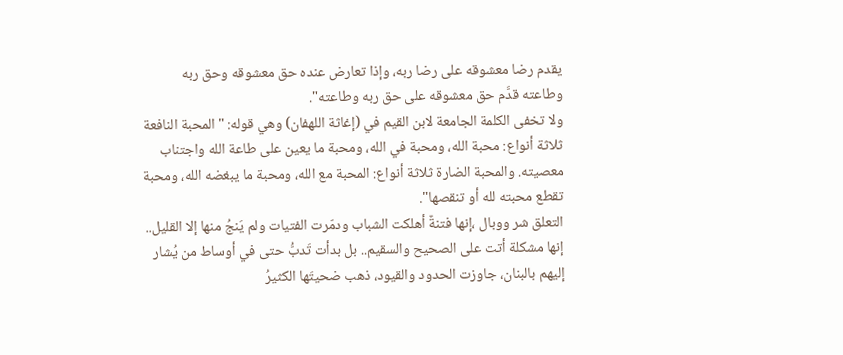يقدم رضا معشوقه على رضا ربه، وإذا تعارض عنده حق معشوقه وحق ربه وطاعته قدَّم حق معشوقه على حق ربه وطاعته".
ولا تخفى الكلمة الجامعة لابن القيم في (إغاثة اللهفان) وهي قوله: "المحبة النافعة ثلاثة أنواع: محبة الله، ومحبة في الله، ومحبة ما يعين على طاعة الله واجتناب معصيته. والمحبة الضارة ثلاثة أنواع: المحبة مع الله، ومحبة ما يبغضه الله، ومحبة تقطع محبته لله أو تنقصها".
التعلق شر ووبال ،إنها فتنةٌ أهلكت الشباب ودمّرت الفتيات ولم يَنجُ منها إلا القليل.. إنها مشكلة أتت على الصحيح والسقيم.. بل بدأت تَدبُّ حتى في أوساط من يُشار إليهم بالبنان، جاوزت الحدود والقيود، ذهب ضحيتَها الكثيرُ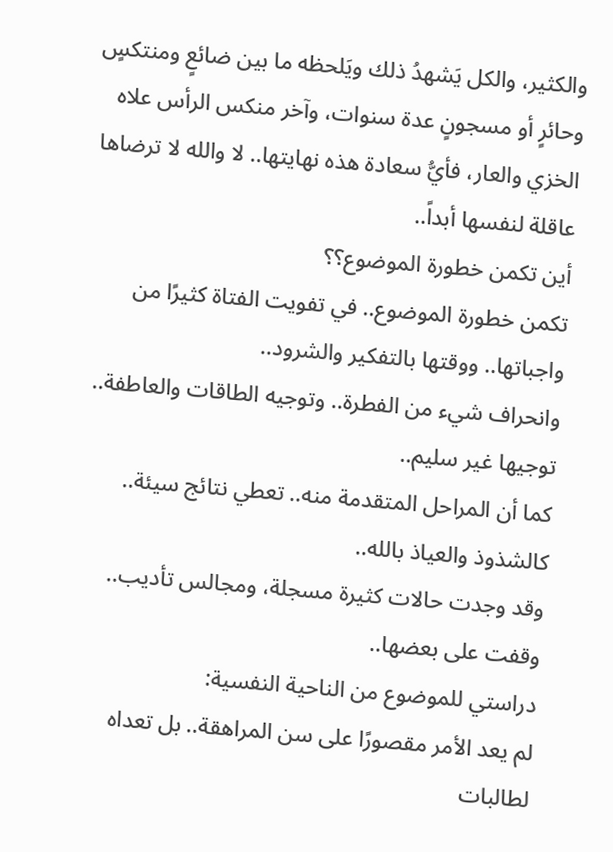والكثير، والكل يَشهدُ ذلك ويَلحظه ما بين ضائعٍ ومنتكسٍ وحائرٍ أو مسجونٍ عدة سنوات، وآخر منكس الرأس علاه الخزي والعار، فأيُّ سعادة هذه نهايتها.. لا والله لا ترضاها عاقلة لنفسها أبداً..
أين تكمن خطورة الموضوع؟؟
تكمن خطورة الموضوع.. في تفويت الفتاة كثيرًا من واجباتها.. ووقتها بالتفكير والشرود..
وانحراف شيء من الفطرة.. وتوجيه الطاقات والعاطفة.. توجيها غير سليم..
كما أن المراحل المتقدمة منه.. تعطي نتائج سيئة.. كالشذوذ والعياذ بالله..
وقد وجدت حالات كثيرة مسجلة، ومجالس تأديب.. وقفت على بعضها..
دراستي للموضوع من الناحية النفسية:
لم يعد الأمر مقصورًا على سن المراهقة.. بل تعداه لطالبات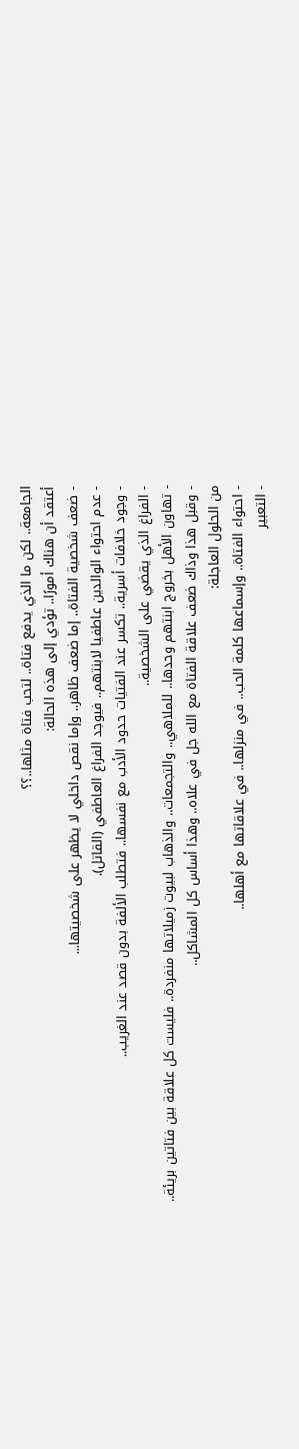الجامعة.. لكن ما الذي يدفع فتاة.. لتحب فتاة مثلها..؟؟
أعتقد أن هناك أمورًا.. تؤدي إلى هذه الحالة:
- ضعف شخصية الفتاة.. إما ضعف ظاهر.. وإما نقص داخلي لا يظهر على شخصيتها...
- عدم احتواء الوالدين عاطفيا لابنتهم.. فيوجد الفراغ العاطفي (القاتل).
- وجود خلافات أسرية.. تكسر عند الفتيات حدود الأدب مع نفسها.. فتطلب الألفة بدون قصد عند الغريب..
- الفراغ الذي يقضي على الشخصية..
- تهاون الأهل بخروج ابنتهم وحدها.. للملاهي.. والتجمعات.. والذهاب لبيوت زميلاتها منفردة.. فليست كل علاقة بين فتاتين بريئة..
- وقبل هذا وذاك ضعف علاقة الفتاة مع الله جل في علاه.. وهذا أساس كل المشاكل..
من الحلول العاجلة:
- احتواء الفتاة.. وإسماعها كلمة الحب.. في منزلها.. في علاقاتها مع أهلها..
- التعبير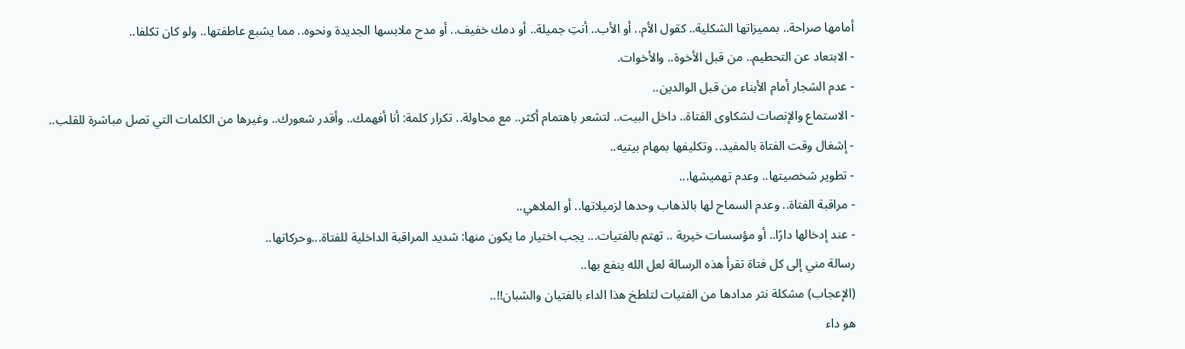أمامها صراحة.. بمميزاتها الشكلية.. كقول الأم.. أو الأب.. أنتِ جميلة.. أو دمك خفيف.. أو مدح ملابسها الجديدة ونحوه.. مما يشبع عاطفتها.. ولو كان تكلفا..
- الابتعاد عن التحطيم.. من قبل الأخوة.. والأخوات.
- عدم الشجار أمام الأبناء من قبل الوالدين..
- الاستماع والإنصات لشكاوى الفتاة.. داخل البيت.. لتشعر باهتمام أكثر.. مع محاولة.. تكرار كلمة: أنا أفهمك.. وأقدر شعورك.. وغيرها من الكلمات التي تصل مباشرة للقلب..
- إشغال وقت الفتاة بالمفيد.. وتكليفها بمهام بيتيه..
- تطوير شخصيتها.. وعدم تهميشها...
- مراقبة الفتاة.. وعدم السماح لها بالذهاب وحدها لزميلاتها.. أو الملاهي..
- عند إدخالها دارًا.. أو مؤسسات خيرية .. تهتم بالفتيات... يجب اختيار ما يكون منها: شديد المراقبة الداخلية للفتاة...وحركاتها..
رسالة مني إلى كل فتاة تقرأ هذه الرسالة لعل الله ينفع بها..
(الإعجاب) مشكلة نثر مدادها من الفتيات لتلطخ هذا الداء بالفتيان والشبان!!..
هو داء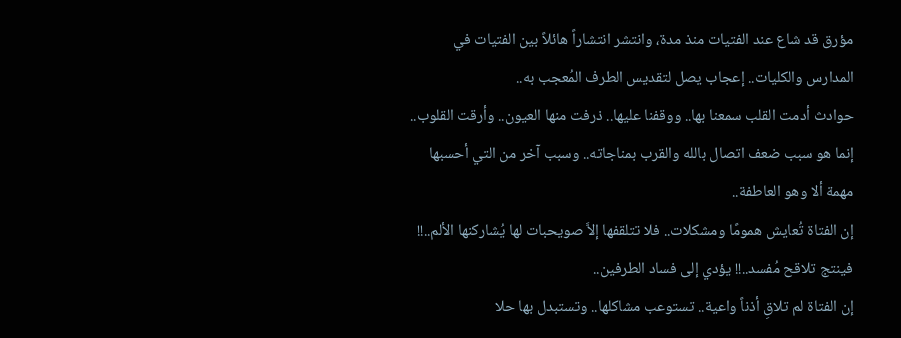مؤرق قد شاع عند الفتيات منذ مدة، وانتشر انتشاراً هائلاً بين الفتيات في المدارس والكليات.. إعجاب يصل لتقديس الطرف المُعجب به..
حوادث أدمت القلب سمعنا بها.. ووقفنا عليها.. ذرفت منها العيون.. وأرقت القلوب..
إنما هو سبب ضعف اتصال بالله والقرب بمناجاته.. وسبب آخر من التي أحسبها مهمة ألا وهو العاطفة..
إن الفتاة تُعايش همومًا ومشكلات.. فلا تتلقفها إلاَّ صويحبات لها يُشاركنها الألم..!! فينتج تلاقح مُفسد..!! يؤدي إلى فساد الطرفين..
إن الفتاة لم تلاقِ أذناً واعية.. تستوعب مشاكلها.. وتستبدل بها حلا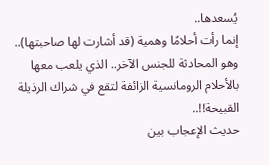يُسعدها..
إنما رأت أحلامًا وهمية (قد أشارت لها صاحبتها).. وهو المحادثة للجنس الآخر.. الذي يلعب معها بالأحلام الرومانسية الزائفة لتقع في شراك الرذيلة القبيحة!!..
حديث الإعجاب بين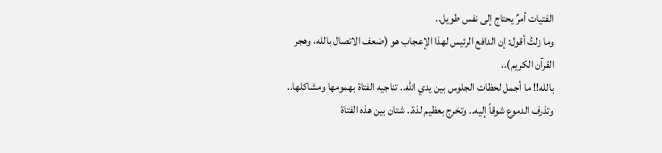الفتيات أمرٌ يحتاج إلى نفس طويل..
وما زلتُ أقول: إن الدافع الرئيس لهذا الإعجاب هو (ضعف الاتصال بالله، وهجر القرآن الكريم)..
بالله!! ما أجمل لحظات الجلوس بين يدي الله.. تناجيه الفتاة بهمومها ومشاكلها.. وتذرف الدموع شوقاً إليه.. وتخرج بعظيم لذة.. شتان بين هذه الفتاة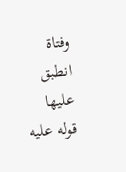وفتاة انطبق عليها قوله عليه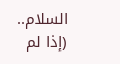السلام.. (إذا لم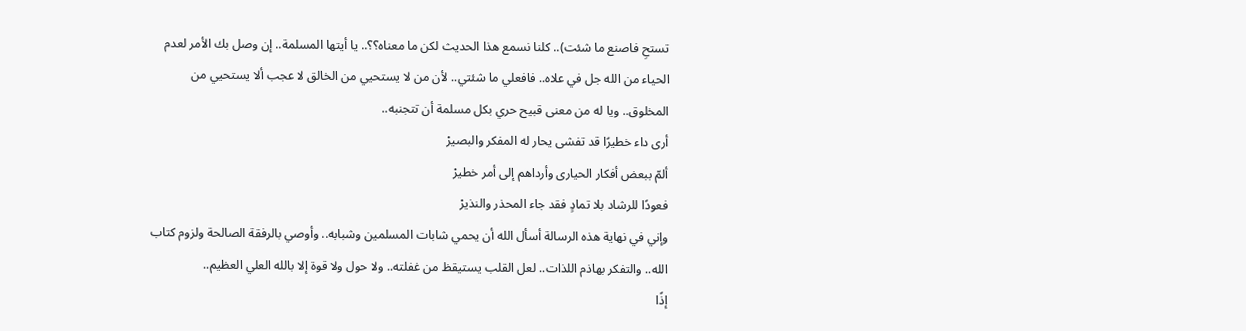تستحِ فاصنع ما شئت).. كلنا نسمع هذا الحديث لكن ما معناه؟؟.. يا أيتها المسلمة.. إن وصل بك الأمر لعدم الحياء من الله جل في علاه.. فافعلي ما شئتي.. لأن من لا يستحيي من الخالق لا عجب ألا يستحيي من المخلوق.. ويا له من معنى قبيح حري بكل مسلمة أن تتجنبه..
أرى داء خطيرًا قد تفشى يحار له المفكر والبصيرْ
ألمّ ببعض أفكار الحيارى وأرداهم إلى أمر خطيرْ
فعودًا للرشاد بلا تمادٍ فقد جاء المحذر والنذيرْ
وإني في نهاية هذه الرسالة أسأل الله أن يحمي شابات المسلمين وشبابه.. وأوصي بالرفقة الصالحة ولزوم كتاب الله.. والتفكر بهاذم اللذات.. لعل القلب يستيقظ من غفلته.. ولا حول ولا قوة إلا بالله العلي العظيم..
إذًا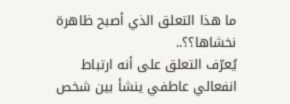ما هذا التعلق الذي أصبح ظاهرة نخشاها؟؟..
يُعرّف التعلق على أنه ارتباط انفعالي عاطفي ينشأ بين شخص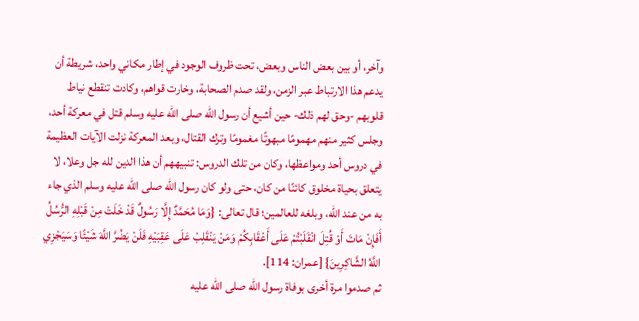وآخر، أو بين بعض الناس وبعض، تحت ظروف الوجود في إطار مكاني واحد، شريطة أن يدعم هذا الارتباط عبر الزمن، ولقد صدم الصحابة، وخارت قواهم، وكادت تنقطع نياط قلوبهم -وحق لهم ذلك- حين أشيع أن رسول الله صلى الله عليه وسلم قتل في معركة أحد، وجلس كثير منهم مهمومًا مبهوتًا مغمومًا وترك القتال، وبعد المعركة نزلت الآيات العظيمة في دروس أحد ومواعظها، وكان من تلك الدروس: تنبيههم أن هذا الدين لله جل وعلا، لا يتعلق بحياة مخلوق كائنًا من كان، حتى ولو كان رسول الله صلى الله عليه وسلم الذي جاء به من عند الله، وبلغه للعالمين؛ قال تعالى: {وَمَا مُحَمَّدٌ إِلَّا رَسُولٌ قَدْ خَلَتْ مِنْ قَبْلِهِ الرُّسُلُ أَفَإِنْ مَاتَ أَوْ قُتِلَ انْقَلَبْتُمْ عَلَى أَعْقَابِكُمْ وَمَنْ يَنْقَلِبْ عَلَى عَقِبَيْهِ فَلَنْ يَضُرَّ اللَّهَ شَيْئًا وَسَيَجْزِي اللَّهُ الشَّاكِرِينَ} [عمران: 114].
ثم صدموا مرة أخرى بوفاة رسول الله صلى الله عليه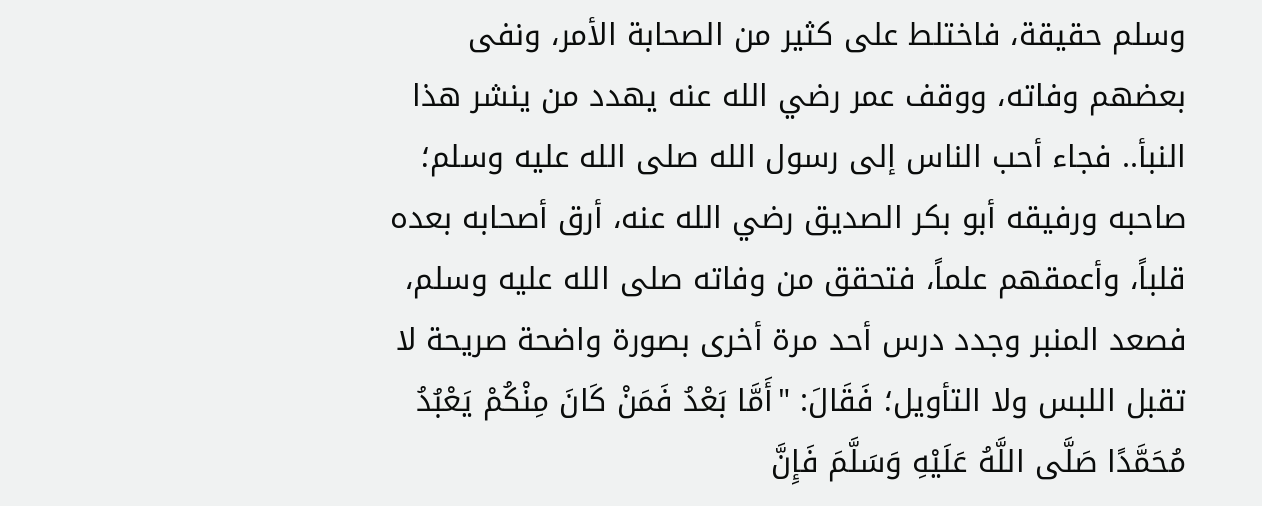وسلم حقيقة، فاختلط على كثير من الصحابة الأمر، ونفى بعضهم وفاته، ووقف عمر رضي الله عنه يهدد من ينشر هذا النبأ.. فجاء أحب الناس إلى رسول الله صلى الله عليه وسلم؛ صاحبه ورفيقه أبو بكر الصديق رضي الله عنه، أرق أصحابه بعده قلباً، وأعمقهم علماً، فتحقق من وفاته صلى الله عليه وسلم، فصعد المنبر وجدد درس أحد مرة أخرى بصورة واضحة صريحة لا تقبل اللبس ولا التأويل؛ فَقَالَ: "أَمَّا بَعْدُ فَمَنْ كَانَ مِنْكُمْ يَعْبُدُ مُحَمَّدًا صَلَّى اللَّهُ عَلَيْهِ وَسَلَّمَ فَإِنَّ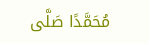مُحَمَّدًا صَلَّى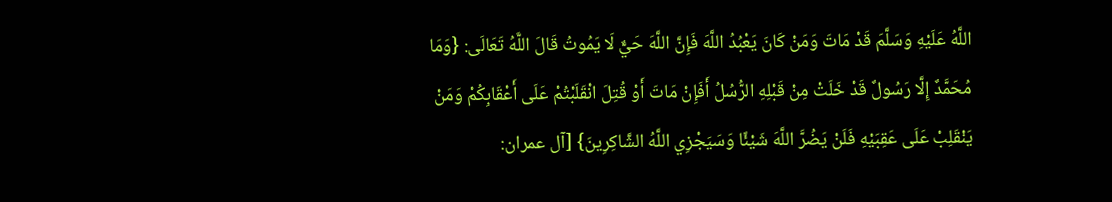اللَّهُ عَلَيْهِ وَسَلَّمَ قَدْ مَاتَ وَمَنْ كَانَ يَعْبُدُ اللَّهَ فَإِنَّ اللَّهَ حَيٌّ لَا يَمُوتُ قَالَ اللَّهُ تَعَالَى: {وَمَا مُحَمَّدٌ إِلَّا رَسُولٌ قَدْ خَلَتْ مِنْ قَبْلِهِ الرُّسُلُ أَفَإِنْ مَاتَ أَوْ قُتِلَ انْقَلَبْتُمْ عَلَى أَعْقَابِكُمْ وَمَنْ يَنْقَلِبْ عَلَى عَقِبَيْهِ فَلَنْ يَضُرَّ اللَّهَ شَيْئًا وَسَيَجْزِي اللَّهُ الشَّاكِرِينَ} [آل عمران: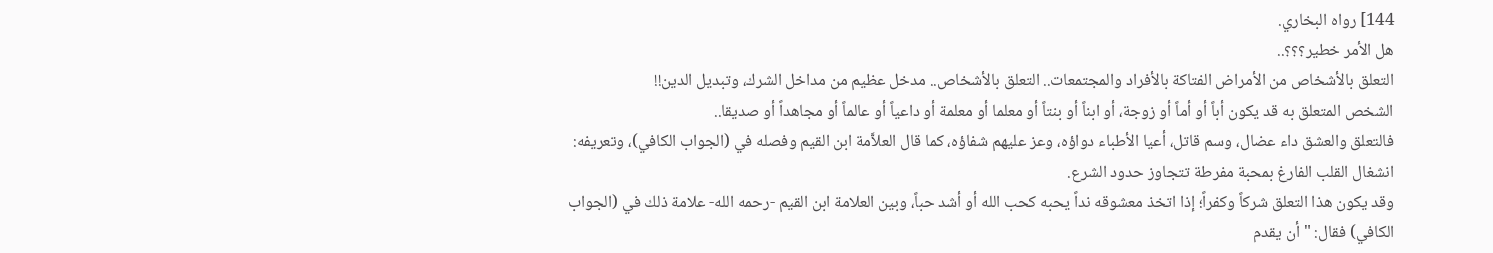144] رواه البخاري.
هل الأمر خطير؟؟؟..
التعلق بالأشخاص من الأمراض الفتاكة بالأفراد والمجتمعات.. التعلق بالأشخاص.. مدخل عظيم من مداخل الشرك، وتبديل الدين!!
الشخص المتعلق به قد يكون أباً أو أماً أو زوجة، أو ابناً أو بنتاً أو معلما أو معلمة أو داعياً أو عالماً أو مجاهداً أو صديقا..
فالتعلق والعشق داء عضال، وسم قاتل، أعيا الأطباء دواؤه، وعز عليهم شفاؤه، كما قال العلاَّمة ابن القيم وفصله في (الجواب الكافي)، وتعريفه: انشغال القلب الفارغ بمحبة مفرطة تتجاوز حدود الشرع.
وقد يكون هذا التعلق شركاً وكفراً؛ إذا اتخذ معشوقه نداً يحبه كحب الله أو أشد حباً، وبين العلامة ابن القيم -رحمه الله- علامة ذلك في (الجواب الكافي) فقال: "أن يقدم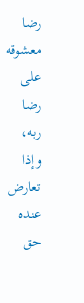رضا معشوقه على رضا ربه، وإذا تعارض عنده حق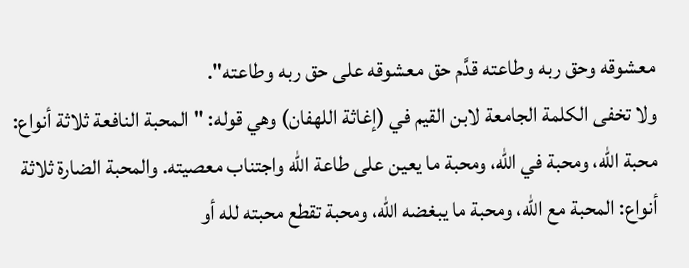معشوقه وحق ربه وطاعته قدَّم حق معشوقه على حق ربه وطاعته".
ولا تخفى الكلمة الجامعة لابن القيم في (إغاثة اللهفان) وهي قوله: "المحبة النافعة ثلاثة أنواع: محبة الله، ومحبة في الله، ومحبة ما يعين على طاعة الله واجتناب معصيته. والمحبة الضارة ثلاثة أنواع: المحبة مع الله، ومحبة ما يبغضه الله، ومحبة تقطع محبته لله أو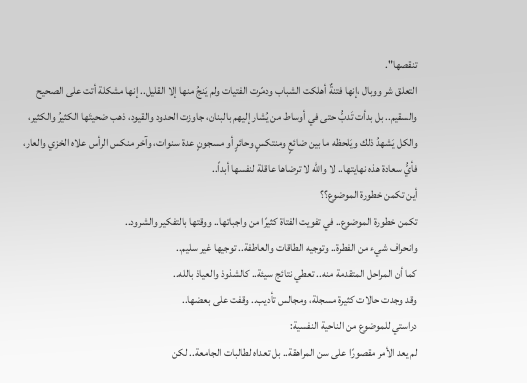تنقصها".
التعلق شر ووبال ،إنها فتنةٌ أهلكت الشباب ودمّرت الفتيات ولم يَنجُ منها إلا القليل.. إنها مشكلة أتت على الصحيح والسقيم.. بل بدأت تَدبُّ حتى في أوساط من يُشار إليهم بالبنان، جاوزت الحدود والقيود، ذهب ضحيتَها الكثيرُ والكثير، والكل يَشهدُ ذلك ويَلحظه ما بين ضائعٍ ومنتكسٍ وحائرٍ أو مسجونٍ عدة سنوات، وآخر منكس الرأس علاه الخزي والعار، فأيُّ سعادة هذه نهايتها.. لا والله لا ترضاها عاقلة لنفسها أبداً..
أين تكمن خطورة الموضوع؟؟
تكمن خطورة الموضوع.. في تفويت الفتاة كثيرًا من واجباتها.. ووقتها بالتفكير والشرود..
وانحراف شيء من الفطرة.. وتوجيه الطاقات والعاطفة.. توجيها غير سليم..
كما أن المراحل المتقدمة منه.. تعطي نتائج سيئة.. كالشذوذ والعياذ بالله..
وقد وجدت حالات كثيرة مسجلة، ومجالس تأديب.. وقفت على بعضها..
دراستي للموضوع من الناحية النفسية:
لم يعد الأمر مقصورًا على سن المراهقة.. بل تعداه لطالبات الجامعة.. لكن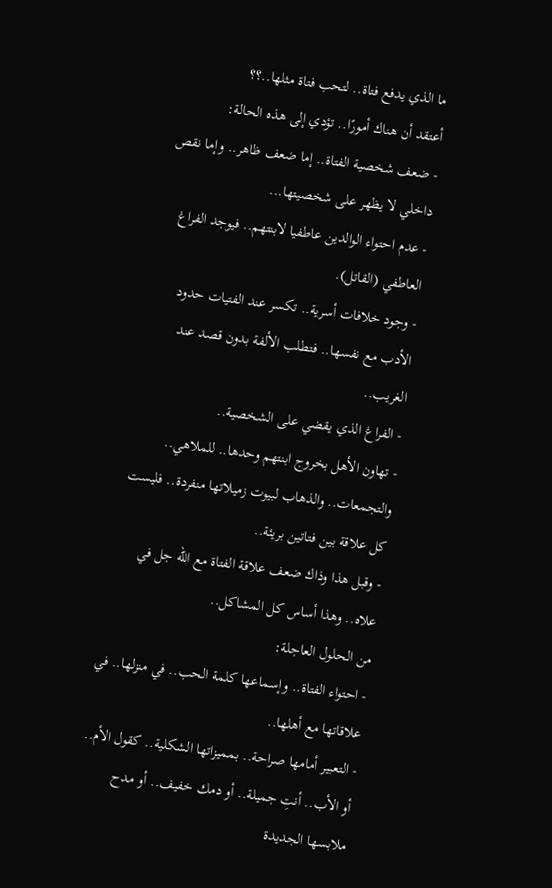ما الذي يدفع فتاة.. لتحب فتاة مثلها..؟؟
أعتقد أن هناك أمورًا.. تؤدي إلى هذه الحالة:
- ضعف شخصية الفتاة.. إما ضعف ظاهر.. وإما نقص داخلي لا يظهر على شخصيتها...
- عدم احتواء الوالدين عاطفيا لابنتهم.. فيوجد الفراغ العاطفي (القاتل).
- وجود خلافات أسرية.. تكسر عند الفتيات حدود الأدب مع نفسها.. فتطلب الألفة بدون قصد عند الغريب..
- الفراغ الذي يقضي على الشخصية..
- تهاون الأهل بخروج ابنتهم وحدها.. للملاهي.. والتجمعات.. والذهاب لبيوت زميلاتها منفردة.. فليست كل علاقة بين فتاتين بريئة..
- وقبل هذا وذاك ضعف علاقة الفتاة مع الله جل في علاه.. وهذا أساس كل المشاكل..
من الحلول العاجلة:
- احتواء الفتاة.. وإسماعها كلمة الحب.. في منزلها.. في علاقاتها مع أهلها..
- التعبير أمامها صراحة.. بمميزاتها الشكلية.. كقول الأم.. أو الأب.. أنتِ جميلة.. أو دمك خفيف.. أو مدح ملابسها الجديدة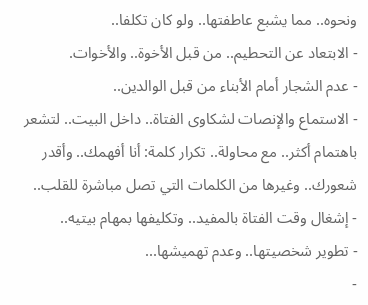ونحوه.. مما يشبع عاطفتها.. ولو كان تكلفا..
- الابتعاد عن التحطيم.. من قبل الأخوة.. والأخوات.
- عدم الشجار أمام الأبناء من قبل الوالدين..
- الاستماع والإنصات لشكاوى الفتاة.. داخل البيت.. لتشعر باهتمام أكثر.. مع محاولة.. تكرار كلمة: أنا أفهمك.. وأقدر شعورك.. وغيرها من الكلمات التي تصل مباشرة للقلب..
- إشغال وقت الفتاة بالمفيد.. وتكليفها بمهام بيتيه..
- تطوير شخصيتها.. وعدم تهميشها...
-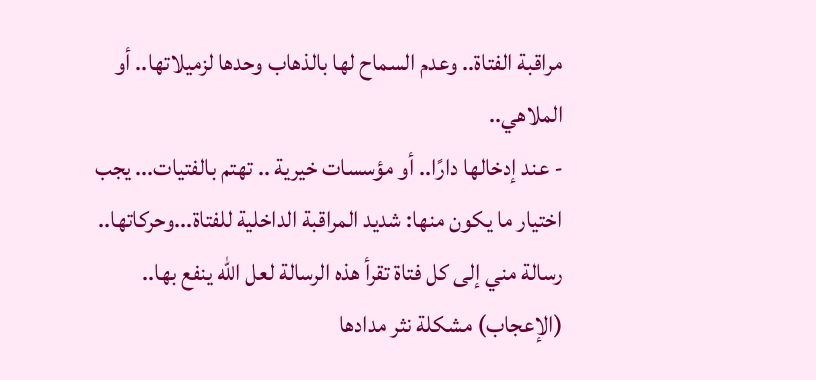مراقبة الفتاة.. وعدم السماح لها بالذهاب وحدها لزميلاتها.. أو الملاهي..
- عند إدخالها دارًا.. أو مؤسسات خيرية .. تهتم بالفتيات... يجب اختيار ما يكون منها: شديد المراقبة الداخلية للفتاة...وحركاتها..
رسالة مني إلى كل فتاة تقرأ هذه الرسالة لعل الله ينفع بها..
(الإعجاب) مشكلة نثر مدادها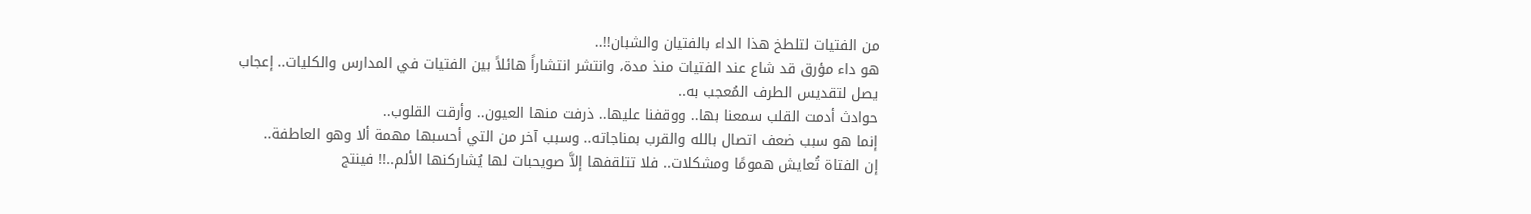من الفتيات لتلطخ هذا الداء بالفتيان والشبان!!..
هو داء مؤرق قد شاع عند الفتيات منذ مدة، وانتشر انتشاراً هائلاً بين الفتيات في المدارس والكليات.. إعجاب يصل لتقديس الطرف المُعجب به..
حوادث أدمت القلب سمعنا بها.. ووقفنا عليها.. ذرفت منها العيون.. وأرقت القلوب..
إنما هو سبب ضعف اتصال بالله والقرب بمناجاته.. وسبب آخر من التي أحسبها مهمة ألا وهو العاطفة..
إن الفتاة تُعايش همومًا ومشكلات.. فلا تتلقفها إلاَّ صويحبات لها يُشاركنها الألم..!! فينتج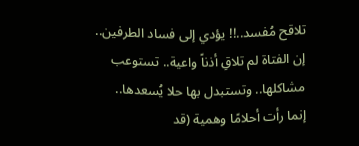تلاقح مُفسد..!! يؤدي إلى فساد الطرفين..
إن الفتاة لم تلاقِ أذناً واعية.. تستوعب مشاكلها.. وتستبدل بها حلا يُسعدها..
إنما رأت أحلامًا وهمية (قد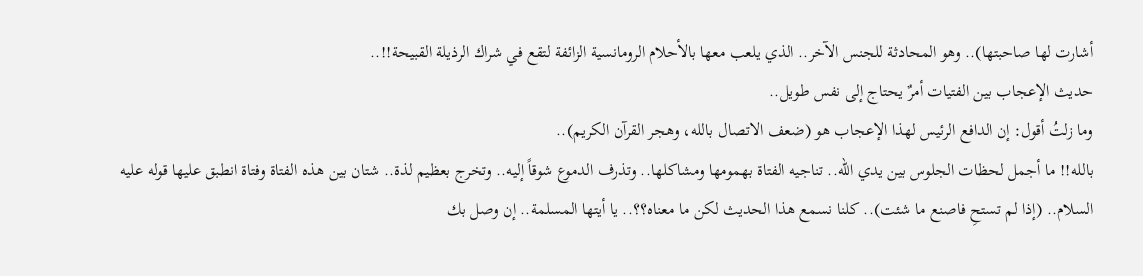أشارت لها صاحبتها).. وهو المحادثة للجنس الآخر.. الذي يلعب معها بالأحلام الرومانسية الزائفة لتقع في شراك الرذيلة القبيحة!!..
حديث الإعجاب بين الفتيات أمرٌ يحتاج إلى نفس طويل..
وما زلتُ أقول: إن الدافع الرئيس لهذا الإعجاب هو (ضعف الاتصال بالله، وهجر القرآن الكريم)..
بالله!! ما أجمل لحظات الجلوس بين يدي الله.. تناجيه الفتاة بهمومها ومشاكلها.. وتذرف الدموع شوقاً إليه.. وتخرج بعظيم لذة.. شتان بين هذه الفتاة وفتاة انطبق عليها قوله عليه السلام.. (إذا لم تستحِ فاصنع ما شئت).. كلنا نسمع هذا الحديث لكن ما معناه؟؟.. يا أيتها المسلمة.. إن وصل بك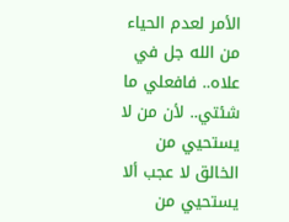الأمر لعدم الحياء من الله جل في علاه.. فافعلي ما شئتي.. لأن من لا يستحيي من الخالق لا عجب ألا يستحيي من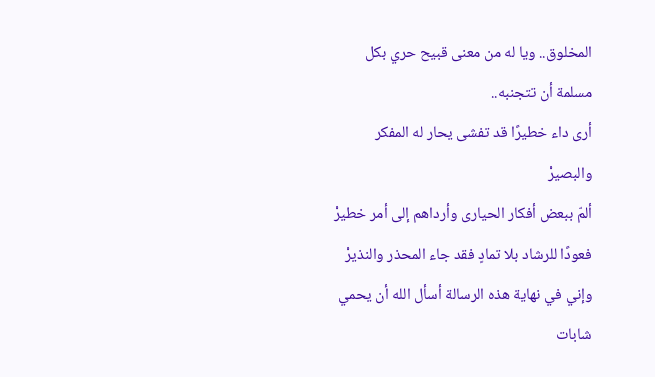المخلوق.. ويا له من معنى قبيح حري بكل مسلمة أن تتجنبه..
أرى داء خطيرًا قد تفشى يحار له المفكر والبصيرْ
ألمّ ببعض أفكار الحيارى وأرداهم إلى أمر خطيرْ
فعودًا للرشاد بلا تمادٍ فقد جاء المحذر والنذيرْ
وإني في نهاية هذه الرسالة أسأل الله أن يحمي شابات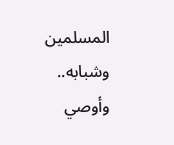المسلمين وشبابه.. وأوصي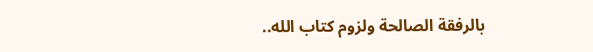بالرفقة الصالحة ولزوم كتاب الله..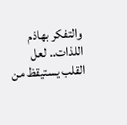والتفكر بهاذم اللذات.. لعل القلب يستيقظ من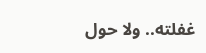غفلته.. ولا حول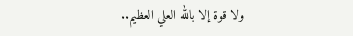ولا قوة إلا بالله العلي العظيم..